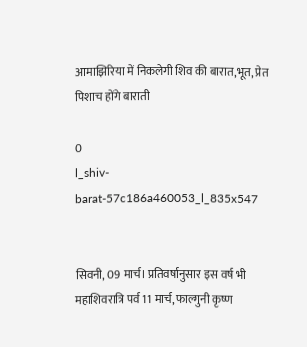आमाझिरिया में निकलेगी शिव की बारात,भूत, प्रेत पिशाच होंगे बाराती

0
l_shiv-barat-57c186a460053_l_835x547


सिवनी, 09 मार्च। प्रतिवर्षानुसार इस वर्ष भी महाशिवरात्रि पर्व 11 मार्च, फाल्गुनी कृष्ण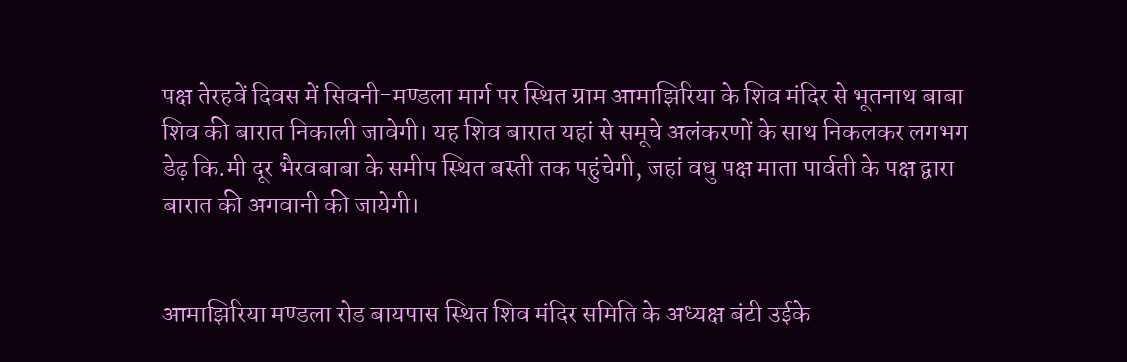पक्ष तेरहवें दिवस में सिवनी-मण्डला मार्ग पर स्थित ग्राम आमाझिरिया के शिव मंदिर से भूतनाथ बाबा शिव की बारात निकाली जावेगी। यह शिव बारात यहां से समूचे अलंकरणों के साथ निकलकर लगभग डेढ़ कि.मी दूर भैरवबाबा के समीप स्थित बस्ती तक पहुंचेगी, जहां वधु पक्ष माता पार्वती के पक्ष द्वारा बारात की अगवानी की जायेगी।


आमाझिरिया मण्डला रोड बायपास स्थित शिव मंदिर समिति के अध्यक्ष बंटी उईके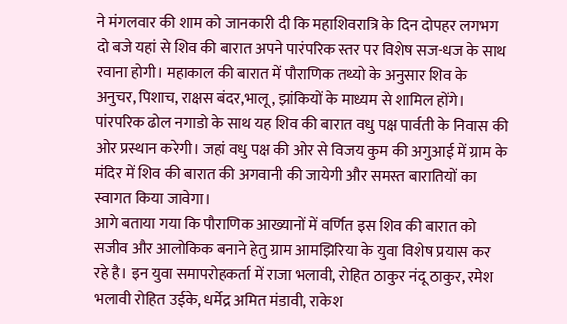ने मंगलवार की शाम को जानकारी दी कि महाशिवरात्रि के दिन दोपहर लगभग दो बजे यहां से शिव की बारात अपने पारंपरिक स्तर पर विशेष सज-धज के साथ रवाना होगी। महाकाल की बारात में पौराणिक तथ्यो के अनुसार शिव के अनुचर, पिशाच, राक्षस बंदर,भालू, झांकियों के माध्यम से शामिल होंगे। पांरपरिक ढोल नगाडो के साथ यह शिव की बारात वधु पक्ष पार्वती के निवास की ओर प्रस्थान करेगी। जहां वधु पक्ष की ओर से विजय कुम की अगुआई में ग्राम के मंदिर में शिव की बारात की अगवानी की जायेगी और समस्त बारातियों का स्वागत किया जावेगा।
आगे बताया गया कि पौराणिक आख्यानों में वर्णित इस शिव की बारात को सजीव और आलोकिक बनाने हेतु ग्राम आमझिरिया के युवा विशेष प्रयास कर रहे है। इन युवा समापरोहकर्ता में राजा भलावी, रोहित ठाकुर नंदू ठाकुर, रमेश भलावी रोहित उईके, धर्मेद्र अमित मंडावी, राकेश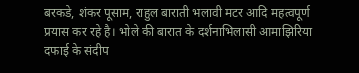बरकडे, शंकर पूसाम, राहुल बाराती भलावी मटर आदि महत्वपूर्ण प्रयास कर रहे है। भोले की बारात के दर्शनाभिलासी आमाझिरिया दफाई के संदीप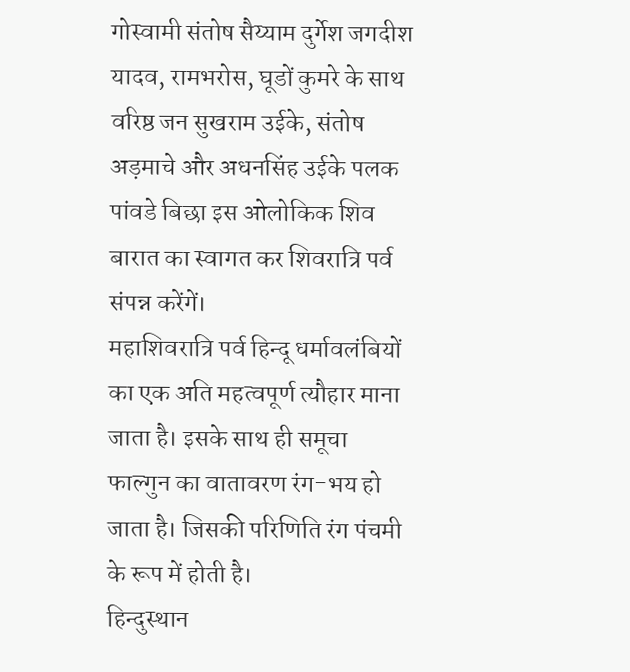गोस्वामी संतोष सैय्याम दुर्गेश जगदीश यादव, रामभरोस, घूडों कुमरे के साथ वरिष्ठ जन सुखराम उईके, संतोष अड़माचे और अधनसिंह उईके पलक पांवडे बिछा इस ओलोकिक शिव बारात का स्वागत कर शिवरात्रि पर्व संपन्न करेंगें।
महाशिवरात्रि पर्व हिन्दू धर्मावलंबियों का एक अति महत्वपूर्ण त्यौहार माना जाता है। इसके साथ ही समूचा फाल्गुन का वातावरण रंग-भय हो जाता है। जिसकी परिणिति रंग पंचमी के रूप में होती है।
हिन्दुस्थान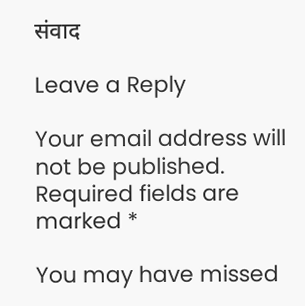संवाद

Leave a Reply

Your email address will not be published. Required fields are marked *

You may have missed